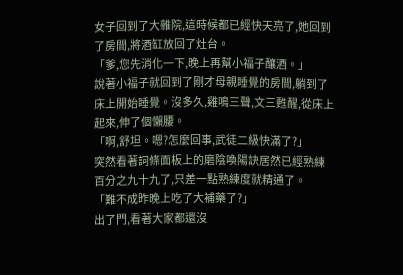女子回到了大雜院,這時候都已經快天亮了,她回到了房間,將酒缸放回了灶台。
「爹,您先消化一下,晚上再幫小福子釀酒。」
說著小福子就回到了剛才母親睡覺的房間,躺到了床上開始睡覺。沒多久,雞鳴三聲,文三甦醒,從床上起來,伸了個懶腰。
「啊,舒坦。嗯?怎麼回事,武徒二級快滿了?」
突然看著詞條面板上的磨陰喚陽訣居然已經熟練百分之九十九了,只差一點熟練度就精通了。
「難不成昨晚上吃了大補藥了?」
出了門,看著大家都還沒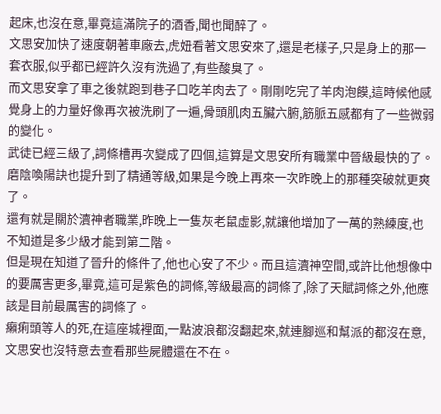起床,也沒在意,畢竟這滿院子的酒香,聞也聞醉了。
文思安加快了速度朝著車廠去,虎妞看著文思安來了,還是老樣子,只是身上的那一套衣服,似乎都已經許久沒有洗過了,有些酸臭了。
而文思安拿了車之後就跑到巷子口吃羊肉去了。剛剛吃完了羊肉泡饃,這時候他感覺身上的力量好像再次被洗刷了一遍,骨頭肌肉五臟六腑,筋脈五感都有了一些微弱的變化。
武徒已經三級了,詞條槽再次變成了四個,這算是文思安所有職業中晉級最快的了。磨陰喚陽訣也提升到了精通等級,如果是今晚上再來一次昨晚上的那種突破就更爽了。
還有就是關於瀆神者職業,昨晚上一隻灰老鼠虛影,就讓他增加了一萬的熟練度,也不知道是多少級才能到第二階。
但是現在知道了晉升的條件了,他也心安了不少。而且這瀆神空間,或許比他想像中的要厲害更多,畢竟,這可是紫色的詞條,等級最高的詞條了,除了天賦詞條之外,他應該是目前最厲害的詞條了。
癩痢頭等人的死,在這座城裡面,一點波浪都沒翻起來,就連腳巡和幫派的都沒在意,文思安也沒特意去查看那些屍體還在不在。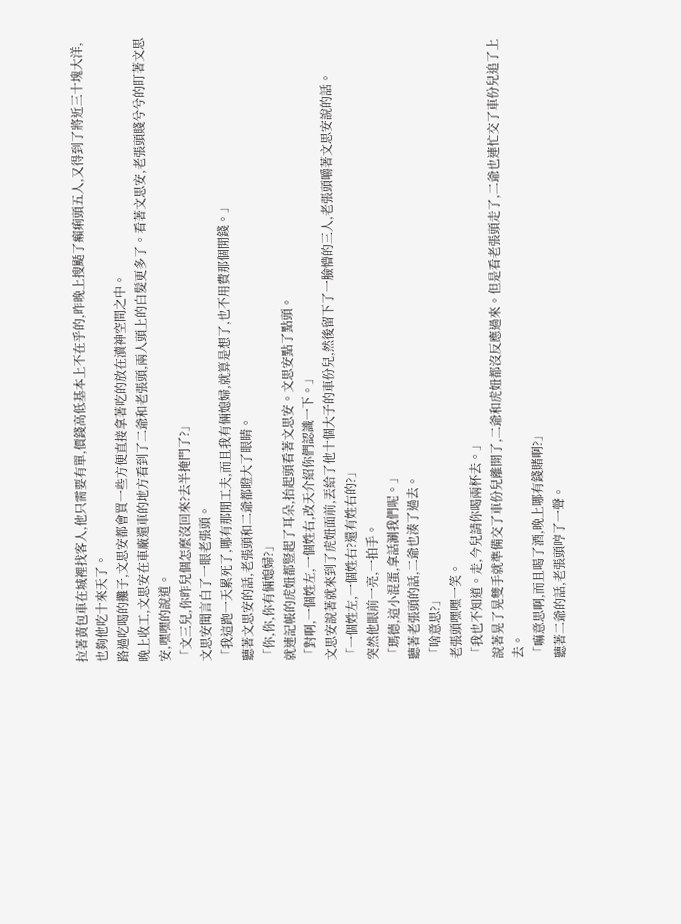拉著黃包車在城裡找客人,他只需要有單,價錢高低基本上不在乎的,昨晚上搜颳了癩痢頭五人,又得到了將近三十塊大洋,也夠他吃十來天了。
路過吃喝的攤子,文思安都會買一些方便直接拿著吃的放在瀆神空間之中。
晚上收工,文思安在車廠還車的地方看到了二爺和老張頭,兩人頭上的白髮更多了。看著文思安,老張頭賤兮兮的盯著文思安,嘿嘿的說道。
「文三兒,你昨兒個怎麼沒回來?去半掩門了?」
文思安聞言白了一眼老張頭。
「我這跑一天累死了,哪有那閒工夫,而且我有倆媳婦,就算是想了,也不用費那個閒錢。」
聽著文思安的話,老張頭和二爺都瞪大了眼睛。
「你,你,你有倆媳婦?」
就連記帳的虎妞都豎起了耳朵,抬起頭看著文思安。文思安點了點頭。
「對啊,一個姓左,一個姓右,改天介紹你們認識一下。」
文思安說著就來到了虎妞面前,丟給了他十個大子的車份兒,然後留下了一臉懵的三人,老張頭嚼著文思安說的話。
「一個姓左,一個姓右?還有姓右的?」
突然他眼前一亮,一拍手。
「瑪德,這小混蛋,拿話涮我們呢。」
聽著老張頭的話,二爺也湊了過去。
「啥意思?」
老張頭嘿嘿一笑。
「我也不知道。走,今兒請你喝兩杯去。」
說著晃了晃雙手就準備交了車份兒離開了,二爺和虎妞都沒反應過來。但是看老張頭走了,二爺也連忙交了車份兒追了上去。
「嘛意思啊,而且喝了酒,晚上哪有錢賭啊?」
聽著二爺的話,老張頭哼了一聲。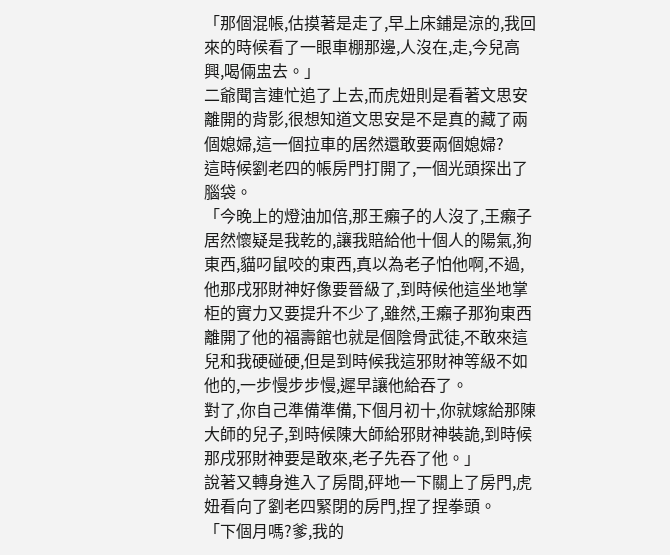「那個混帳,估摸著是走了,早上床鋪是涼的,我回來的時候看了一眼車棚那邊,人沒在,走,今兒高興,喝倆盅去。」
二爺聞言連忙追了上去,而虎妞則是看著文思安離開的背影,很想知道文思安是不是真的藏了兩個媳婦,這一個拉車的居然還敢要兩個媳婦?
這時候劉老四的帳房門打開了,一個光頭探出了腦袋。
「今晚上的燈油加倍,那王癩子的人沒了,王癩子居然懷疑是我乾的,讓我賠給他十個人的陽氣,狗東西,貓叼鼠咬的東西,真以為老子怕他啊,不過,他那戌邪財神好像要晉級了,到時候他這坐地掌柜的實力又要提升不少了,雖然,王癩子那狗東西離開了他的福壽館也就是個陰骨武徒,不敢來這兒和我硬碰硬,但是到時候我這邪財神等級不如他的,一步慢步步慢,遲早讓他給吞了。
對了,你自己準備準備,下個月初十,你就嫁給那陳大師的兒子,到時候陳大師給邪財神裝詭,到時候那戌邪財神要是敢來,老子先吞了他。」
說著又轉身進入了房間,砰地一下關上了房門,虎妞看向了劉老四緊閉的房門,捏了捏拳頭。
「下個月嗎?爹,我的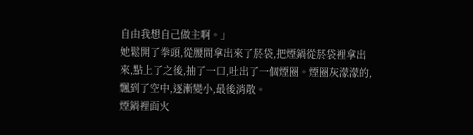自由我想自己做主啊。」
她鬆開了拳頭,從腰間拿出來了菸袋,把煙鍋從菸袋裡拿出來,點上了之後,抽了一口,吐出了一個煙圈。煙圈灰濛濛的,飄到了空中,逐漸變小,最後消散。
煙鍋裡面火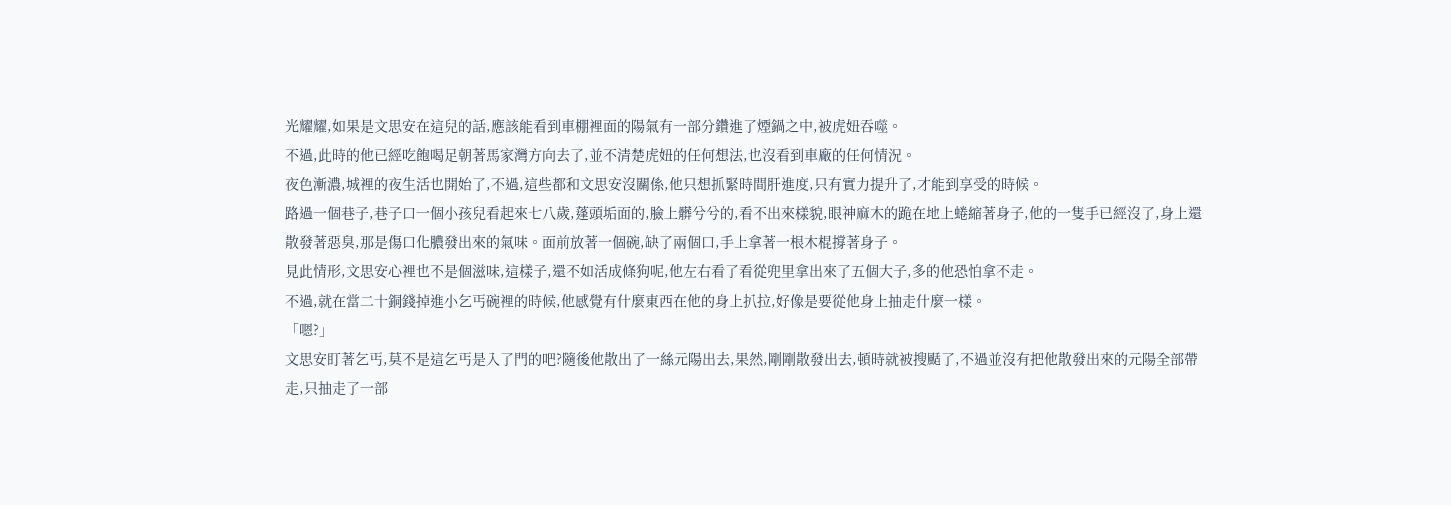光耀耀,如果是文思安在這兒的話,應該能看到車棚裡面的陽氣有一部分鑽進了煙鍋之中,被虎妞吞噬。
不過,此時的他已經吃飽喝足朝著馬家灣方向去了,並不清楚虎妞的任何想法,也沒看到車廠的任何情況。
夜色漸濃,城裡的夜生活也開始了,不過,這些都和文思安沒關係,他只想抓緊時間肝進度,只有實力提升了,才能到享受的時候。
路過一個巷子,巷子口一個小孩兒看起來七八歲,蓬頭垢面的,臉上髒兮兮的,看不出來樣貌,眼神麻木的跪在地上蜷縮著身子,他的一隻手已經沒了,身上還散發著惡臭,那是傷口化膿發出來的氣味。面前放著一個碗,缺了兩個口,手上拿著一根木棍撐著身子。
見此情形,文思安心裡也不是個滋味,這樣子,還不如活成條狗呢,他左右看了看從兜里拿出來了五個大子,多的他恐怕拿不走。
不過,就在當二十銅錢掉進小乞丐碗裡的時候,他感覺有什麼東西在他的身上扒拉,好像是要從他身上抽走什麼一樣。
「嗯?」
文思安盯著乞丐,莫不是這乞丐是入了門的吧?隨後他散出了一絲元陽出去,果然,剛剛散發出去,頓時就被搜颳了,不過並沒有把他散發出來的元陽全部帶走,只抽走了一部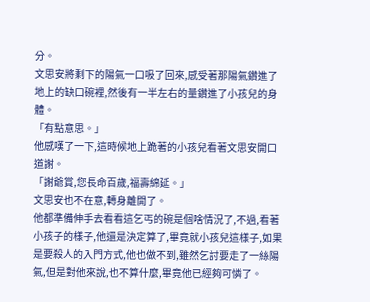分。
文思安將剩下的陽氣一口吸了回來,感受著那陽氣鑽進了地上的缺口碗裡,然後有一半左右的量鑽進了小孩兒的身體。
「有點意思。」
他感嘆了一下,這時候地上跪著的小孩兒看著文思安開口道謝。
「謝爺賞,您長命百歲,福壽綿延。」
文思安也不在意,轉身離開了。
他都準備伸手去看看這乞丐的碗是個啥情況了,不過,看著小孩子的樣子,他還是決定算了,畢竟就小孩兒這樣子,如果是要殺人的入門方式,他也做不到,雖然乞討要走了一絲陽氣,但是對他來說,也不算什麼,畢竟他已經夠可憐了。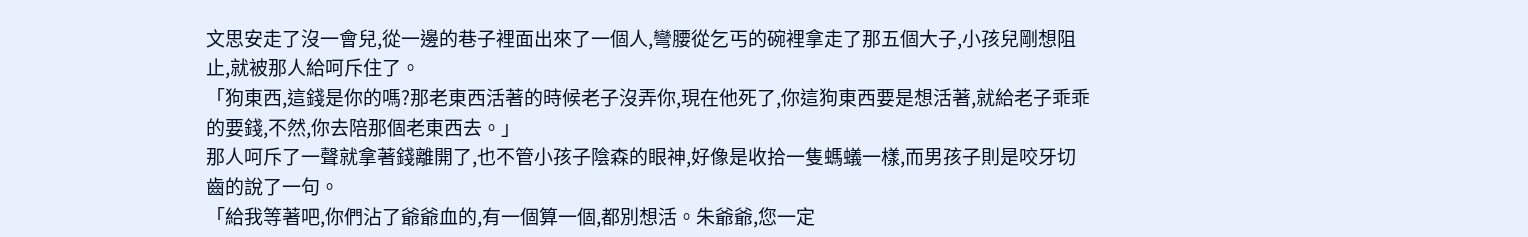文思安走了沒一會兒,從一邊的巷子裡面出來了一個人,彎腰從乞丐的碗裡拿走了那五個大子,小孩兒剛想阻止,就被那人給呵斥住了。
「狗東西,這錢是你的嗎?那老東西活著的時候老子沒弄你,現在他死了,你這狗東西要是想活著,就給老子乖乖的要錢,不然,你去陪那個老東西去。」
那人呵斥了一聲就拿著錢離開了,也不管小孩子陰森的眼神,好像是收拾一隻螞蟻一樣,而男孩子則是咬牙切齒的說了一句。
「給我等著吧,你們沾了爺爺血的,有一個算一個,都別想活。朱爺爺,您一定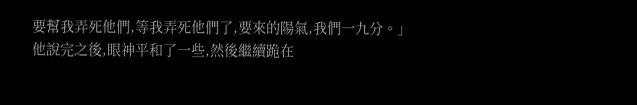要幫我弄死他們,等我弄死他們了,要來的陽氣,我們一九分。」
他說完之後,眼神平和了一些,然後繼續跪在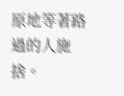原地等著路過的人施捨。